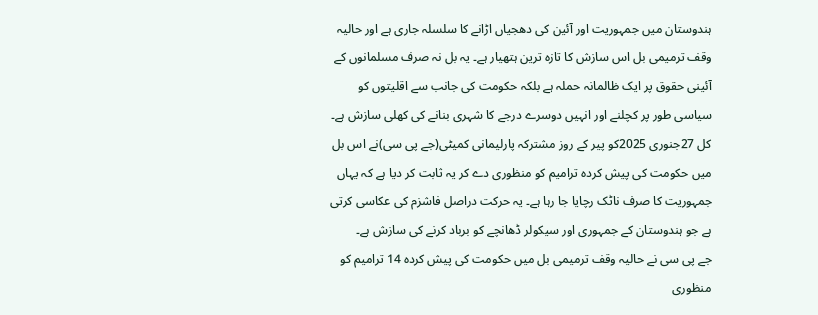ہندوستان میں جمہوریت اور آئین کی دھجیاں اڑانے کا سلسلہ جاری ہے اور حالیہ وقف ترمیمی بل اس سازش کا تازہ ترین ہتھیار ہے۔ یہ بل نہ صرف مسلمانوں کے آئینی حقوق پر ایک ظالمانہ حملہ ہے بلکہ حکومت کی جانب سے اقلیتوں کو سیاسی طور پر کچلنے اور انہیں دوسرے درجے کا شہری بنانے کی کھلی سازش ہے۔ کل 27جنوری 2025کو پیر کے روز مشترکہ پارلیمانی کمیٹی(جے پی سی)نے اس بل میں حکومت کی پیش کردہ ترامیم کو منظوری دے کر یہ ثابت کر دیا ہے کہ یہاں جمہوریت کا صرف ناٹک رچایا جا رہا ہے۔ یہ حرکت دراصل فاشزم کی عکاسی کرتی ہے جو ہندوستان کے جمہوری اور سیکولر ڈھانچے کو برباد کرنے کی سازش ہے۔
جے پی سی نے حالیہ وقف ترمیمی بل میں حکومت کی پیش کردہ 14 ترامیم کو منظوری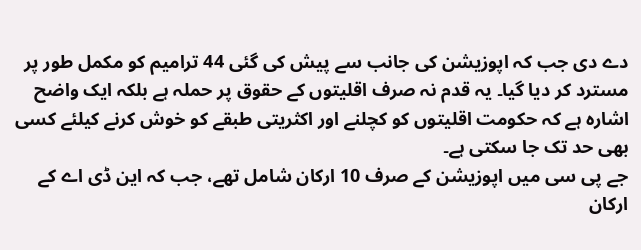دے دی جب کہ اپوزیشن کی جانب سے پیش کی گئی 44 ترامیم کو مکمل طور پر مسترد کر دیا گیا۔ یہ قدم نہ صرف اقلیتوں کے حقوق پر حملہ ہے بلکہ ایک واضح اشارہ ہے کہ حکومت اقلیتوں کو کچلنے اور اکثریتی طبقے کو خوش کرنے کیلئے کسی بھی حد تک جا سکتی ہے۔
جے پی سی میں اپوزیشن کے صرف 10 ارکان شامل تھے، جب کہ این ڈی اے کے ارکان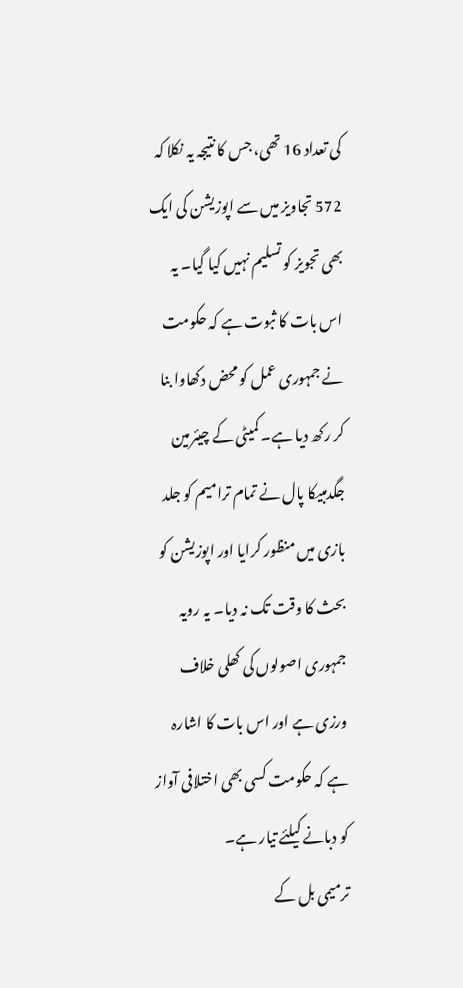کی تعداد 16 تھی، جس کا نتیجہ یہ نکلا کہ 572 تجاویز میں سے اپوزیشن کی ایک بھی تجویز کو تسلیم نہیں کیا گیا۔ یہ اس بات کا ثبوت ہے کہ حکومت نے جمہوری عمل کو محض دکھاوا بنا کر رکھ دیا ہے۔ کمیٹی کے چیئرمین جگدمبیکا پال نے تمام ترامیم کو جلد بازی میں منظور کرایا اور اپوزیشن کو بحث کا وقت تک نہ دیا۔ یہ رویہ جمہوری اصولوں کی کھلی خلاف ورزی ہے اور اس بات کا اشارہ ہے کہ حکومت کسی بھی اختلافی آواز کو دبانے کیلئے تیار ہے۔
ترمیمی بل کے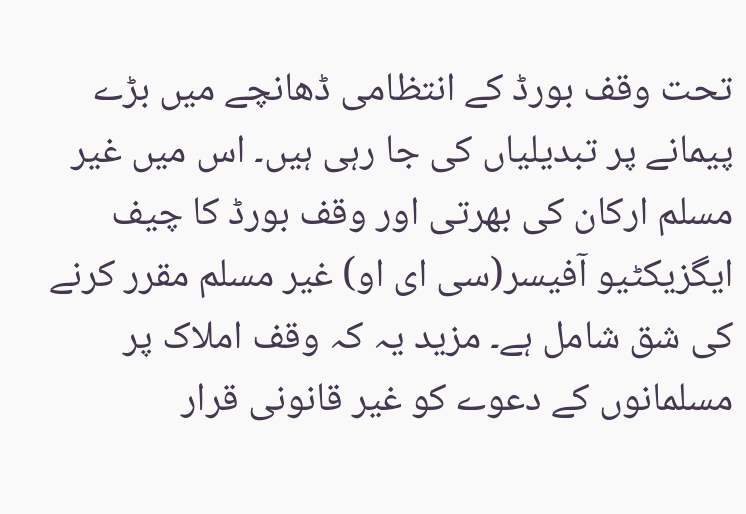تحت وقف بورڈ کے انتظامی ڈھانچے میں بڑے پیمانے پر تبدیلیاں کی جا رہی ہیں۔ اس میں غیر مسلم ارکان کی بھرتی اور وقف بورڈ کا چیف ایگزیکٹیو آفیسر(سی ای او) غیر مسلم مقرر کرنے کی شق شامل ہے۔ مزید یہ کہ وقف املاک پر مسلمانوں کے دعوے کو غیر قانونی قرار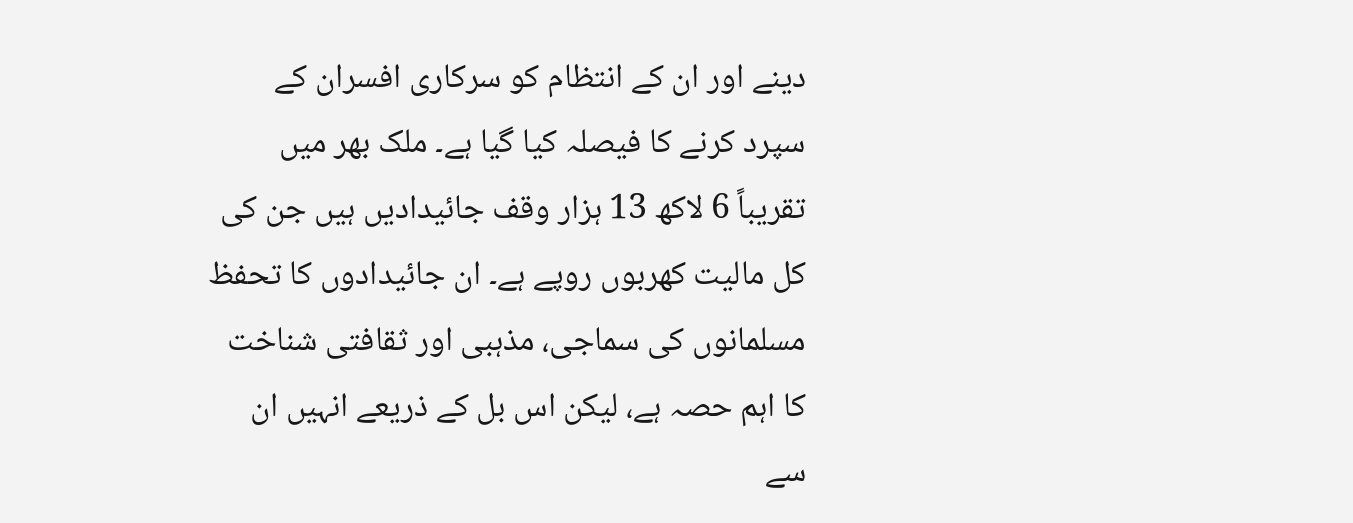دینے اور ان کے انتظام کو سرکاری افسران کے سپرد کرنے کا فیصلہ کیا گیا ہے۔ ملک بھر میں تقریباً 6 لاکھ 13 ہزار وقف جائیدادیں ہیں جن کی کل مالیت کھربوں روپے ہے۔ ان جائیدادوں کا تحفظ مسلمانوں کی سماجی، مذہبی اور ثقافتی شناخت کا اہم حصہ ہے، لیکن اس بل کے ذریعے انہیں ان سے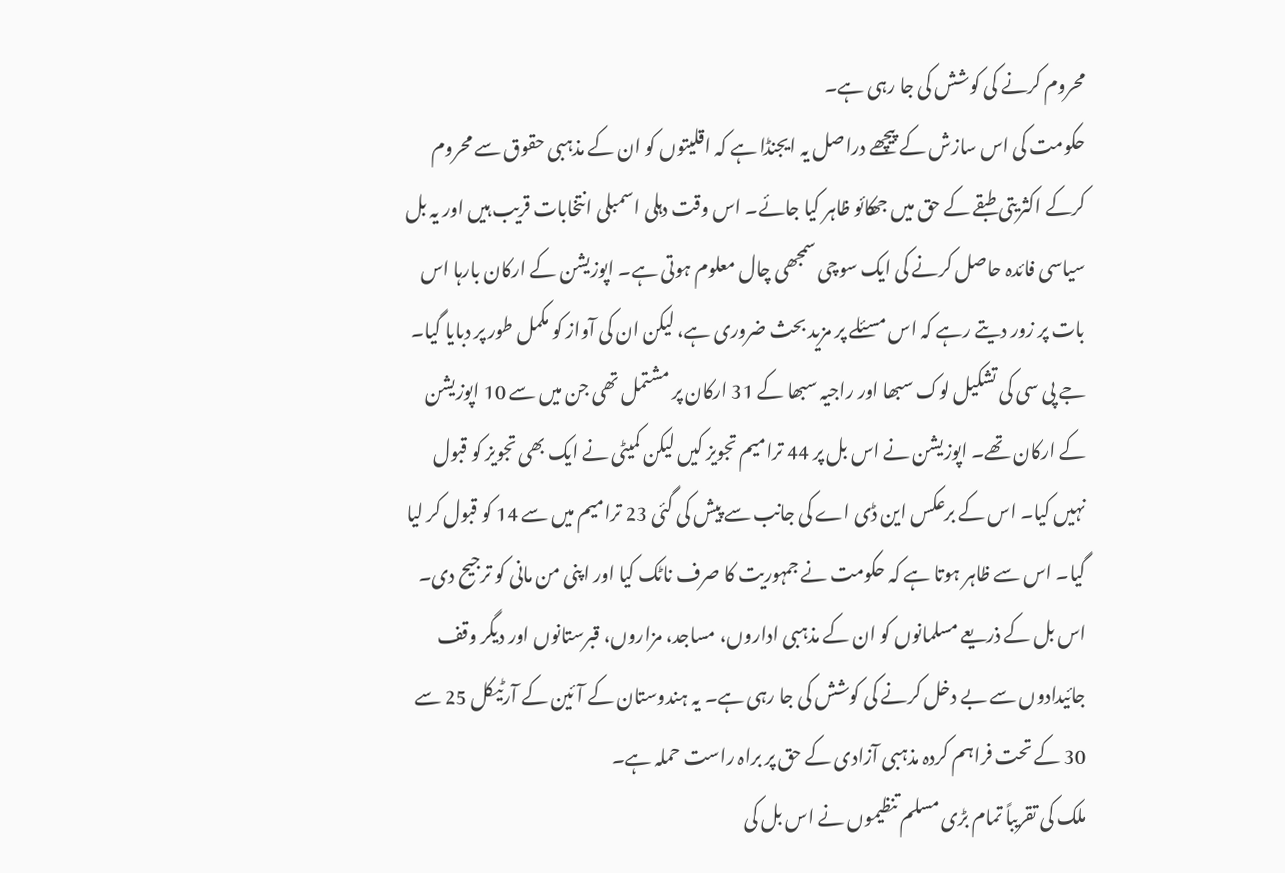محروم کرنے کی کوشش کی جا رہی ہے۔
حکومت کی اس سازش کے پیچھے دراصل یہ ایجنڈا ہے کہ اقلیتوں کو ان کے مذہبی حقوق سے محروم کرکے اکثریتی طبقے کے حق میں جھکائو ظاہر کیا جائے۔ اس وقت دہلی اسمبلی انتخابات قریب ہیں اور یہ بل سیاسی فائدہ حاصل کرنے کی ایک سوچی سمجھی چال معلوم ہوتی ہے۔ اپوزیشن کے ارکان بارہا اس بات پر زور دیتے رہے کہ اس مسئلے پر مزید بحث ضروری ہے، لیکن ان کی آواز کو مکمل طور پر دبایا گیا۔
جے پی سی کی تشکیل لوک سبھا اور راجیہ سبھا کے 31 ارکان پر مشتمل تھی جن میں سے 10 اپوزیشن کے ارکان تھے۔ اپوزیشن نے اس بل پر 44 ترامیم تجویز کیں لیکن کمیٹی نے ایک بھی تجویز کو قبول نہیں کیا۔ اس کے برعکس این ڈی اے کی جانب سے پیش کی گئی 23 ترامیم میں سے 14 کو قبول کر لیا گیا۔ اس سے ظاہر ہوتا ہے کہ حکومت نے جمہوریت کا صرف ناٹک کیا اور اپنی من مانی کو ترجیح دی۔
اس بل کے ذریعے مسلمانوں کو ان کے مذہبی اداروں، مساجد، مزاروں، قبرستانوں اور دیگر وقف جائیدادوں سے بے دخل کرنے کی کوشش کی جا رہی ہے۔ یہ ہندوستان کے آئین کے آرٹیکل 25 سے 30 کے تحت فراہم کردہ مذہبی آزادی کے حق پر براہ راست حملہ ہے۔
ملک کی تقریباً تمام بڑی مسلم تنظیموں نے اس بل کی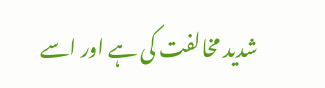شدید مخالفت کی ہے اور اسے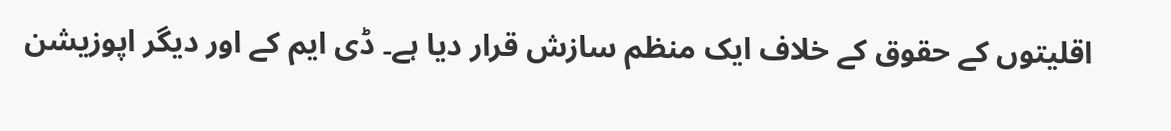اقلیتوں کے حقوق کے خلاف ایک منظم سازش قرار دیا ہے۔ ڈی ایم کے اور دیگر اپوزیشن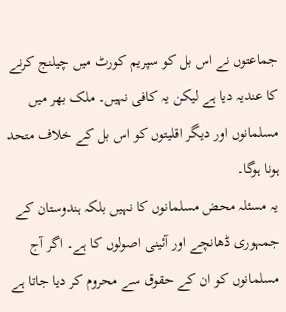جماعتوں نے اس بل کو سپریم کورٹ میں چیلنج کرنے کا عندیہ دیا ہے لیکن یہ کافی نہیں۔ ملک بھر میں مسلمانوں اور دیگر اقلیتوں کو اس بل کے خلاف متحد ہونا ہوگا۔
یہ مسئلہ محض مسلمانوں کا نہیں بلکہ ہندوستان کے جمہوری ڈھانچے اور آئینی اصولوں کا ہے۔ اگر آج مسلمانوں کو ان کے حقوق سے محروم کر دیا جاتا ہے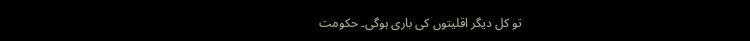تو کل دیگر اقلیتوں کی باری ہوگی۔ حکومت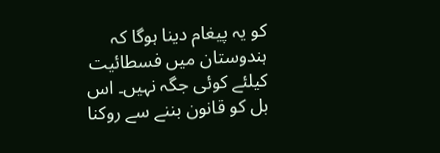کو یہ پیغام دینا ہوگا کہ ہندوستان میں فسطائیت کیلئے کوئی جگہ نہیں۔ اس بل کو قانون بننے سے روکنا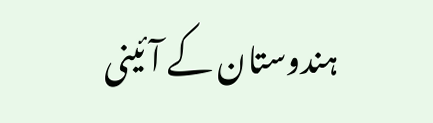ہندوستان کے آئینی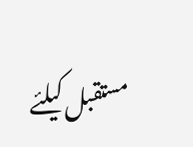مستقبل کیلئے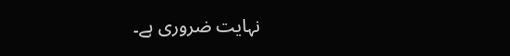نہایت ضروری ہے۔